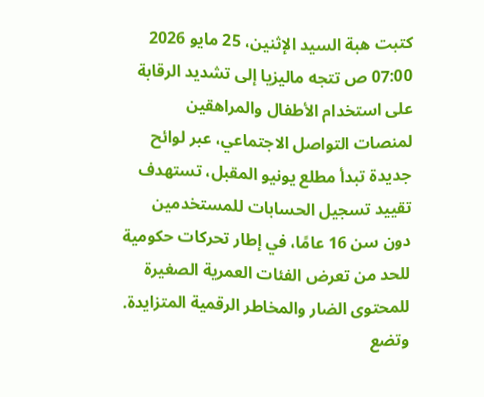كتبت هبة السيد الإثنين، 25 مايو 2026 07:00 ص تتجه ماليزيا إلى تشديد الرقابة على استخدام الأطفال والمراهقين لمنصات التواصل الاجتماعي، عبر لوائح جديدة تبدأ مطلع يونيو المقبل، تستهدف تقييد تسجيل الحسابات للمستخدمين دون سن 16 عامًا، في إطار تحركات حكومية للحد من تعرض الفئات العمرية الصغيرة للمحتوى الضار والمخاطر الرقمية المتزايدة. وتضع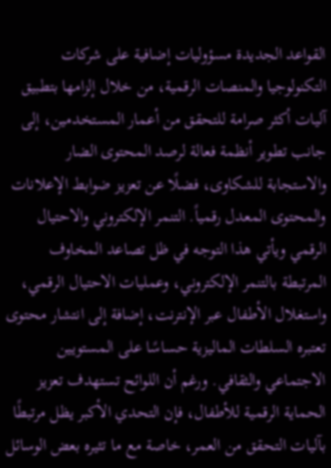القواعد الجديدة مسؤوليات إضافية على شركات التكنولوجيا والمنصات الرقمية، من خلال إلزامها بتطبيق آليات أكثر صرامة للتحقق من أعمار المستخدمين، إلى جانب تطوير أنظمة فعالة لرصد المحتوى الضار والاستجابة للشكاوى، فضلًا عن تعزيز ضوابط الإعلانات والمحتوى المعدل رقمياً. التنمر الإلكتروني والاحتيال الرقمي ويأتي هذا التوجه في ظل تصاعد المخاوف المرتبطة بالتنمر الإلكتروني، وعمليات الاحتيال الرقمي، واستغلال الأطفال عبر الإنترنت، إضافة إلى انتشار محتوى تعتبره السلطات الماليزية حساسًا على المستويين الاجتماعي والثقافي. ورغم أن اللوائح تستهدف تعزيز الحماية الرقمية للأطفال، فإن التحدي الأكبر يظل مرتبطًا بآليات التحقق من العمر، خاصة مع ما تثيره بعض الوسائل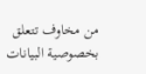من مخاوف تتعلق بخصوصية البيانات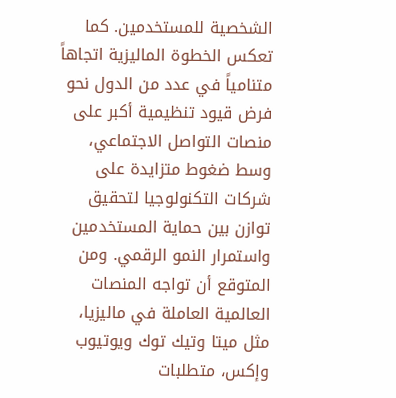الشخصية للمستخدمين. كما تعكس الخطوة الماليزية اتجاهاً متنامياً في عدد من الدول نحو فرض قيود تنظيمية أكبر على منصات التواصل الاجتماعي، وسط ضغوط متزايدة على شركات التكنولوجيا لتحقيق توازن بين حماية المستخدمين واستمرار النمو الرقمي. ومن المتوقع أن تواجه المنصات العالمية العاملة في ماليزيا، مثل ميتا وتيك توك ويوتيوب وإكس، متطلبات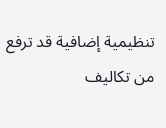تنظيمية إضافية قد ترفع من تكاليف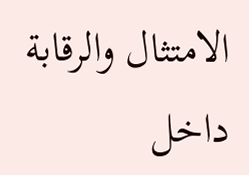الامتثال والرقابة داخل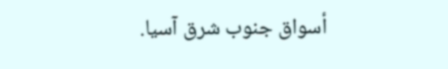أسواق جنوب شرق آسيا.